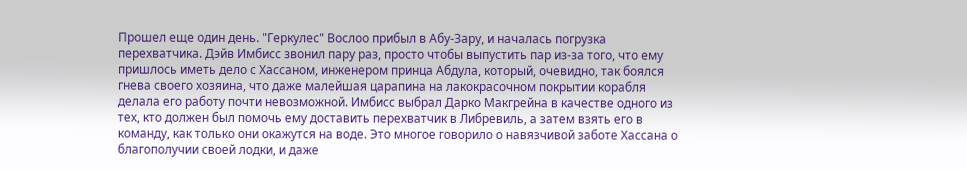Прошел еще один день. "Геркулес" Вослоо прибыл в Абу-Зару, и началась погрузка перехватчика. Дэйв Имбисс звонил пару раз, просто чтобы выпустить пар из-за того, что ему пришлось иметь дело с Хассаном, инженером принца Абдула, который, очевидно, так боялся гнева своего хозяина, что даже малейшая царапина на лакокрасочном покрытии корабля делала его работу почти невозможной. Имбисс выбрал Дарко Макгрейна в качестве одного из тех, кто должен был помочь ему доставить перехватчик в Либревиль, а затем взять его в команду, как только они окажутся на воде. Это многое говорило о навязчивой заботе Хассана о благополучии своей лодки, и даже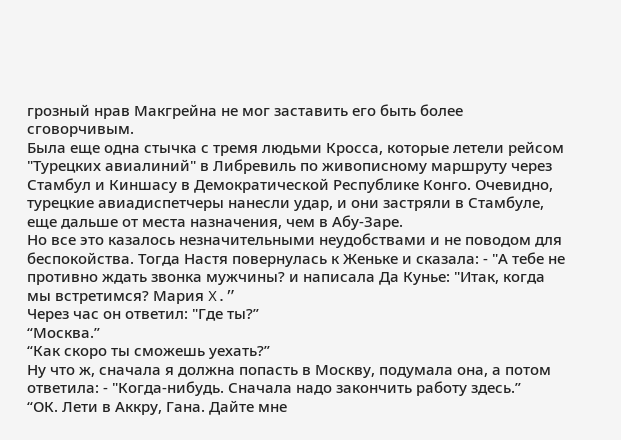грозный нрав Макгрейна не мог заставить его быть более сговорчивым.
Была еще одна стычка с тремя людьми Кросса, которые летели рейсом "Турецких авиалиний" в Либревиль по живописному маршруту через Стамбул и Киншасу в Демократической Республике Конго. Очевидно, турецкие авиадиспетчеры нанесли удар, и они застряли в Стамбуле, еще дальше от места назначения, чем в Абу-Заре.
Но все это казалось незначительными неудобствами и не поводом для беспокойства. Тогда Настя повернулась к Женьке и сказала: - "А тебе не противно ждать звонка мужчины? и написала Да Кунье: "Итак, когда мы встретимся? Мария X.”
Через час он ответил: "Где ты?”
“Москва.”
“Как скоро ты сможешь уехать?”
Ну что ж, сначала я должна попасть в Москву, подумала она, а потом ответила: - "Когда-нибудь. Сначала надо закончить работу здесь.”
“ОК. Лети в Аккру, Гана. Дайте мне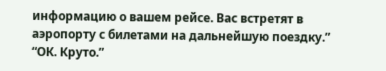информацию о вашем рейсе. Вас встретят в аэропорту с билетами на дальнейшую поездку.”
“ОК. Круто.”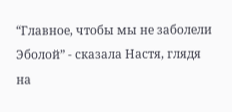“Главное, чтобы мы не заболели Эболой” - сказала Настя, глядя на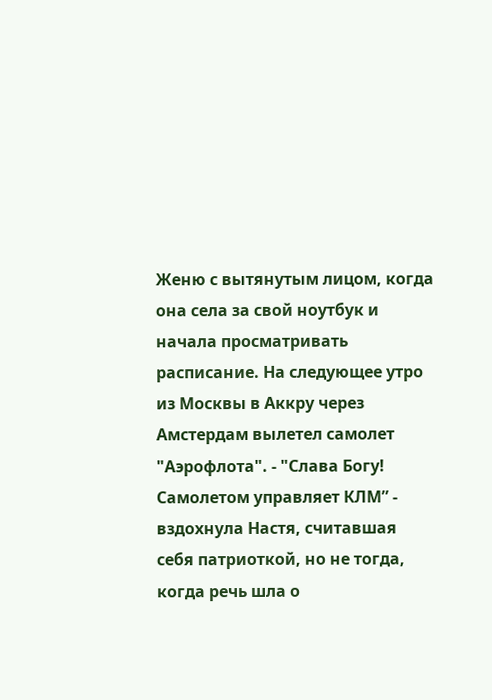Женю с вытянутым лицом, когда она села за свой ноутбук и начала просматривать расписание. На следующее утро из Москвы в Аккру через Амстердам вылетел самолет "Аэрофлота". - "Слава Богу! Самолетом управляет КЛМ” - вздохнула Настя, считавшая себя патриоткой, но не тогда, когда речь шла о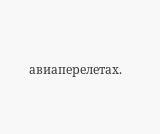авиаперелетах.